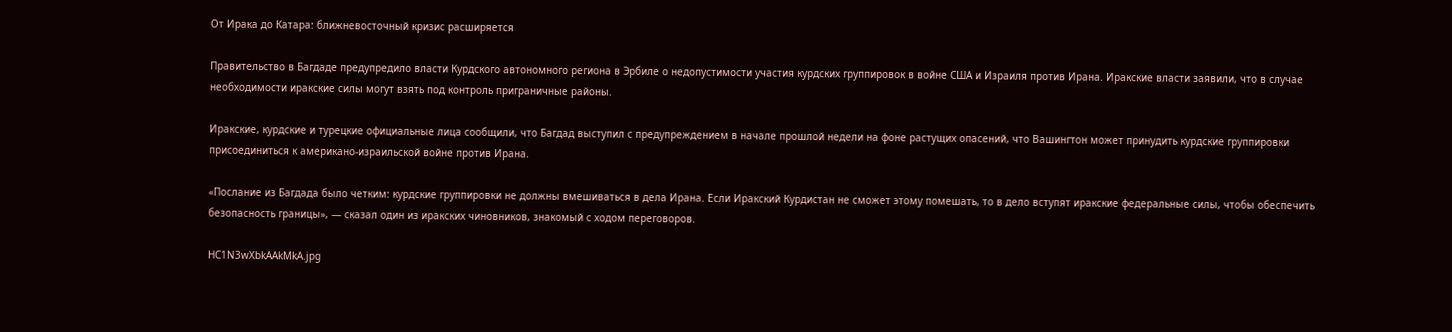От Ирака до Катара: ближневосточный кризис расширяется

Правительство в Багдаде предупредило власти Курдского автономного региона в Эрбиле о недопустимости участия курдских группировок в войне США и Израиля против Ирана. Иракские власти заявили, что в случае необходимости иракские силы могут взять под контроль приграничные районы.

Иракские, курдские и турецкие официальные лица сообщили, что Багдад выступил с предупреждением в начале прошлой недели на фоне растущих опасений, что Вашингтон может принудить курдские группировки присоединиться к американо-израильской войне против Ирана.

«Послание из Багдада было четким: курдские группировки не должны вмешиваться в дела Ирана. Если Иракский Курдистан не сможет этому помешать, то в дело вступят иракские федеральные силы, чтобы обеспечить безопасность границы», — сказал один из иракских чиновников, знакомый с ходом переговоров.

HC1N3wXbkAAkMkA.jpg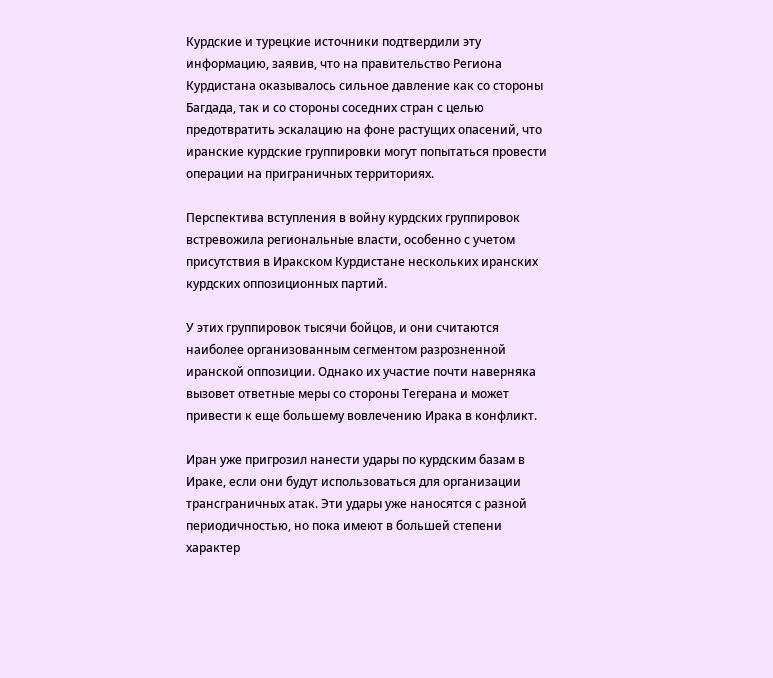Курдские и турецкие источники подтвердили эту информацию, заявив, что на правительство Региона Курдистана оказывалось сильное давление как со стороны Багдада, так и со стороны соседних стран с целью предотвратить эскалацию на фоне растущих опасений, что иранские курдские группировки могут попытаться провести операции на приграничных территориях.

Перспектива вступления в войну курдских группировок встревожила региональные власти, особенно с учетом присутствия в Иракском Курдистане нескольких иранских курдских оппозиционных партий.

У этих группировок тысячи бойцов, и они считаются наиболее организованным сегментом разрозненной иранской оппозиции. Однако их участие почти наверняка вызовет ответные меры со стороны Тегерана и может привести к еще большему вовлечению Ирака в конфликт.

Иран уже пригрозил нанести удары по курдским базам в Ираке, если они будут использоваться для организации трансграничных атак. Эти удары уже наносятся с разной периодичностью, но пока имеют в большей степени характер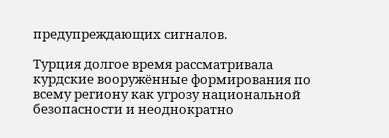предупреждающих сигналов.

Турция долгое время рассматривала курдские вооружённые формирования по всему региону как угрозу национальной безопасности и неоднократно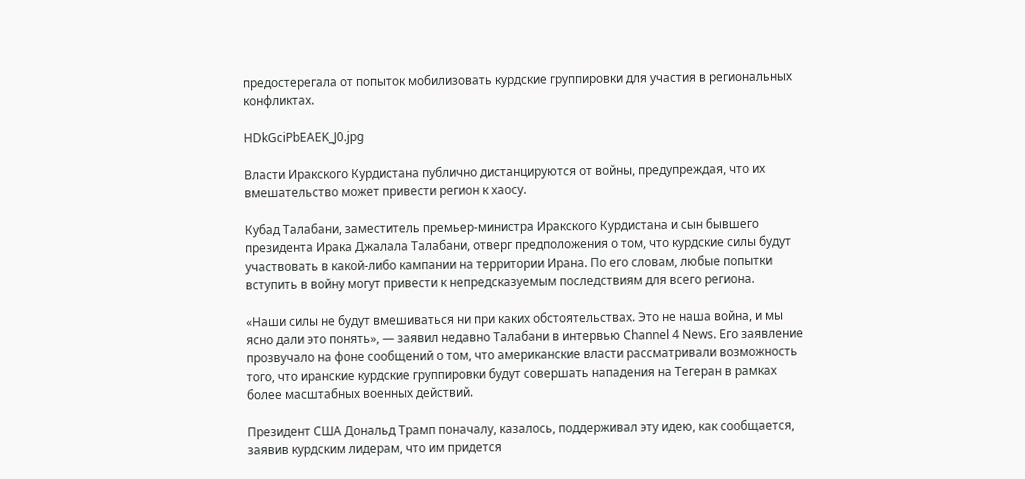предостерегала от попыток мобилизовать курдские группировки для участия в региональных конфликтах.

HDkGciPbEAEK_J0.jpg

Власти Иракского Курдистана публично дистанцируются от войны, предупреждая, что их вмешательство может привести регион к хаосу.

Кубад Талабани, заместитель премьер-министра Иракского Курдистана и сын бывшего президента Ирака Джалала Талабани, отверг предположения о том, что курдские силы будут участвовать в какой-либо кампании на территории Ирана. По его словам, любые попытки вступить в войну могут привести к непредсказуемым последствиям для всего региона.

«Наши силы не будут вмешиваться ни при каких обстоятельствах. Это не наша война, и мы ясно дали это понять», — заявил недавно Талабани в интервью Channel 4 News. Его заявление прозвучало на фоне сообщений о том, что американские власти рассматривали возможность того, что иранские курдские группировки будут совершать нападения на Тегеран в рамках более масштабных военных действий.

Президент США Дональд Трамп поначалу, казалось, поддерживал эту идею, как сообщается, заявив курдским лидерам, что им придется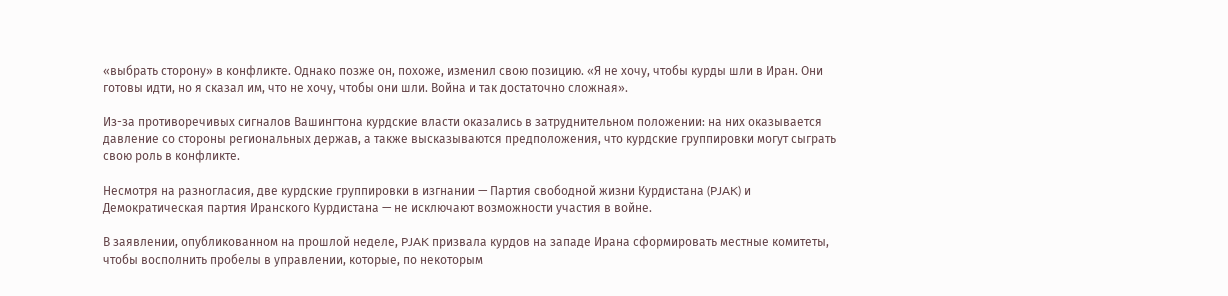«выбрать сторону» в конфликте. Однако позже он, похоже, изменил свою позицию. «Я не хочу, чтобы курды шли в Иран. Они готовы идти, но я сказал им, что не хочу, чтобы они шли. Война и так достаточно сложная».

Из-за противоречивых сигналов Вашингтона курдские власти оказались в затруднительном положении: на них оказывается давление со стороны региональных держав, а также высказываются предположения, что курдские группировки могут сыграть свою роль в конфликте.

Несмотря на разногласия, две курдские группировки в изгнании — Партия свободной жизни Курдистана (PJAK) и Демократическая партия Иранского Курдистана — не исключают возможности участия в войне.

В заявлении, опубликованном на прошлой неделе, PJAK призвала курдов на западе Ирана сформировать местные комитеты, чтобы восполнить пробелы в управлении, которые, по некоторым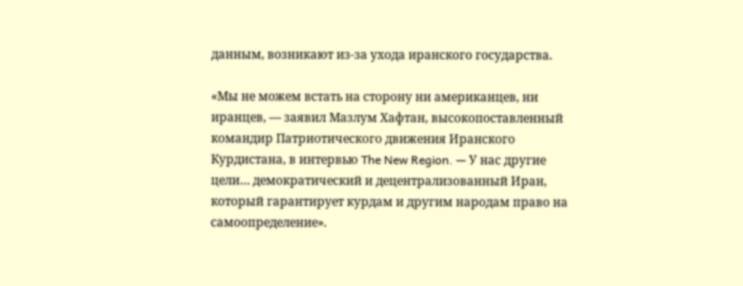данным, возникают из-за ухода иранского государства.

«Мы не можем встать на сторону ни американцев, ни иранцев, — заявил Мазлум Хафтан, высокопоставленный командир Патриотического движения Иранского Курдистана, в интервью The New Region. — У нас другие цели… демократический и децентрализованный Иран, который гарантирует курдам и другим народам право на самоопределение».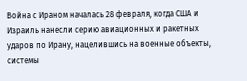Война с Ираном началась 28 февраля, когда США и Израиль нанесли серию авиационных и ракетных ударов по Ирану, нацелившись на военные объекты, системы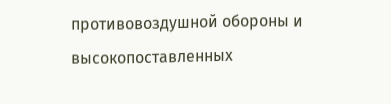противовоздушной обороны и высокопоставленных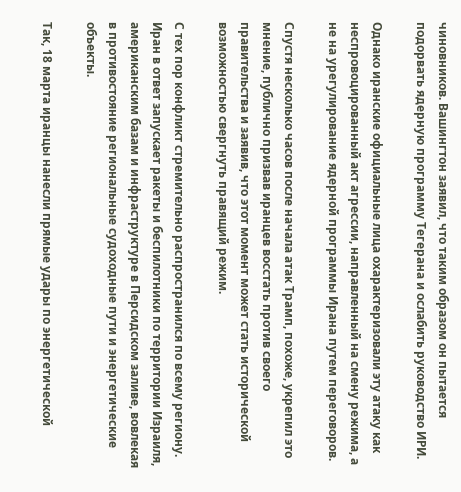чиновников. Вашингтон заявил, что таким образом он пытается подорвать ядерную программу Тегерана и ослабить руководство ИРИ.

Однако иранские официальные лица охарактеризовали эту атаку как неспровоцированный акт агрессии, направленный на смену режима, а не на урегулирование ядерной программы Ирана путем переговоров.

Спустя несколько часов после начала атак Трамп, похоже, укрепил это мнение, публично призвав иранцев восстать против своего правительства и заявив, что этот момент может стать исторической возможностью свергнуть правящий режим.

С тех пор конфликт стремительно распространился по всему региону. Иран в ответ запускает ракеты и беспилотники по территории Израиля, американским базам и инфраструктуре в Персидском заливе, вовлекая в противостояние региональные судоходные пути и энергетические объекты.

Так, 18 марта иранцы нанесли прямые удары по энергетической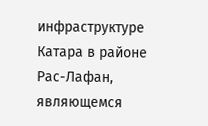инфраструктуре Катара в районе Рас-Лафан, являющемся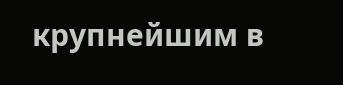крупнейшим в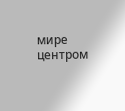мире центром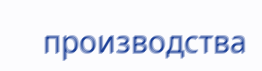производства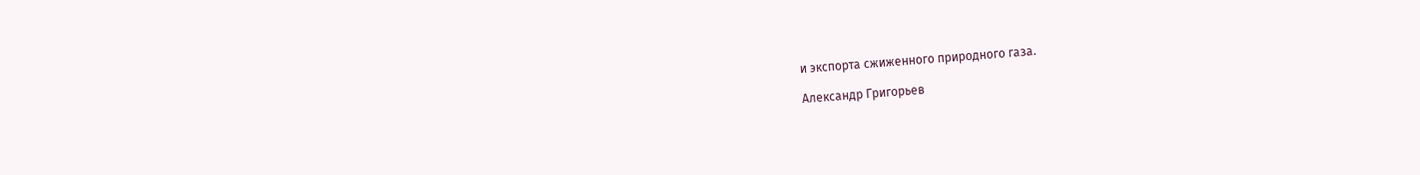и экспорта сжиженного природного газа.

Александр Григорьев